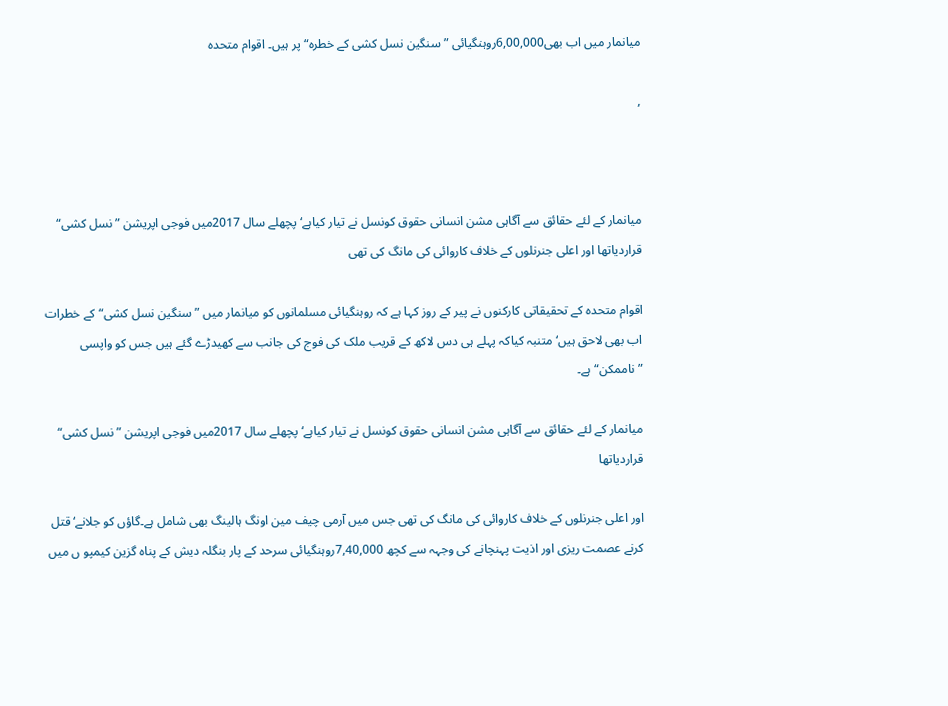میانمار میں اب بھی6,00,000روہنگیائی ”سنگین نسل کشی کے خطرہ“ پر ہیں۔ اقوام متحدہ

,



میانمار کے لئے حقائق سے آگاہی مشن انسانی حقوق کونسل نے تیار کیاہے‘ پچھلے سال 2017میں فوجی اپریشن ”نسل کشی“ قراردیاتھا اور اعلی جنرنلوں کے خلاف کاروائی کی مانگ کی تھی

اقوام متحدہ کے تحقیقاتی کارکنوں نے پیر کے روز کہا ہے کہ روہنگیائی مسلمانوں کو میانمار میں ”سنگین نسل کشی“ کے خطرات اب بھی لاحق ہیں‘ متنبہ کیاکہ پہلے ہی دس لاکھ کے قریب ملک کی فوج کی جانب سے کھیدڑے گئے ہیں جس کو واپسی ”ناممکن“ ہے۔

میانمار کے لئے حقائق سے آگاہی مشن انسانی حقوق کونسل نے تیار کیاہے‘ پچھلے سال 2017میں فوجی اپریشن ”نسل کشی“ قراردیاتھا

اور اعلی جنرنلوں کے خلاف کاروائی کی مانگ کی تھی جس میں آرمی چیف مین اونگ ہالینگ بھی شامل ہے۔گاؤں کو جلانے‘ قتل کرنے عصمت ریزی اور اذیت پہنچانے کی وجہہ سے کچھ 7,40,000روہنگیائی سرحد کے پار بنگلہ دیش کے پناہ گزین کیمپو ں میں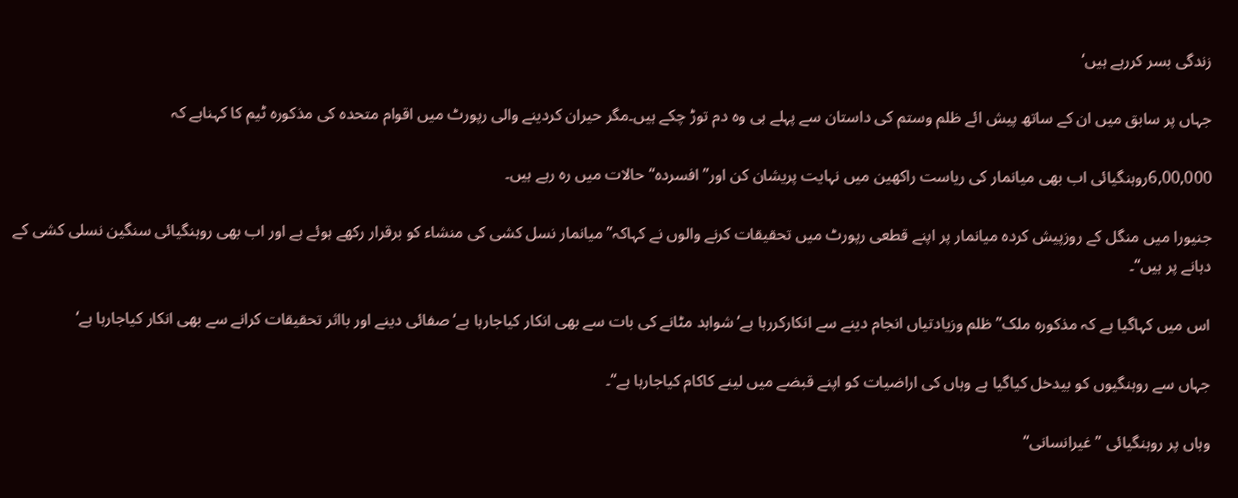زندگی بسر کررہے ہیں‘

جہاں پر سابق میں ان کے ساتھ پیش ائے ظلم وستم کی داستان سے پہلے ہی وہ دم توڑ چکے ہیں۔مگر حیران کردینے والی رپورٹ میں اقوام متحدہ کی مذکورہ ٹیم کا کہناہے کہ

6,00,000روہنگیائی اب بھی میانمار کی ریاست راکھین میں نہایت پریشان کن اور”افسردہ“ حالات میں رہ رہے ہیں۔

جنیورا میں منگل کے روزپیش کردہ میانمار پر اپنے قطعی رپورٹ میں تحقیقات کرنے والوں نے کہاکہ”میانمار نسل کشی کی منشاء کو برقرار رکھے ہوئے ہے اور اب بھی روہنگیائی سنگین نسلی کشی کے دہانے پر ہیں“۔

اس میں کہاگیا ہے کہ مذکورہ ملک”ظلم وزیادتیاں انجام دینے سے انکارکررہا ہے‘ شواہد مٹانے کی بات سے بھی انکار کیاجارہا ہے‘ صفائی دینے اور بااثر تحقیقات کرانے سے بھی انکار کیاجارہا ہے‘

جہاں سے روہنگیوں کو بیدخل کیاگیا ہے وہاں کی اراضیات کو اپنے قبضے میں لینے کاکام کیاجارہا ہے“۔

وہاں پر روہنگیائی ”غیرانسانی“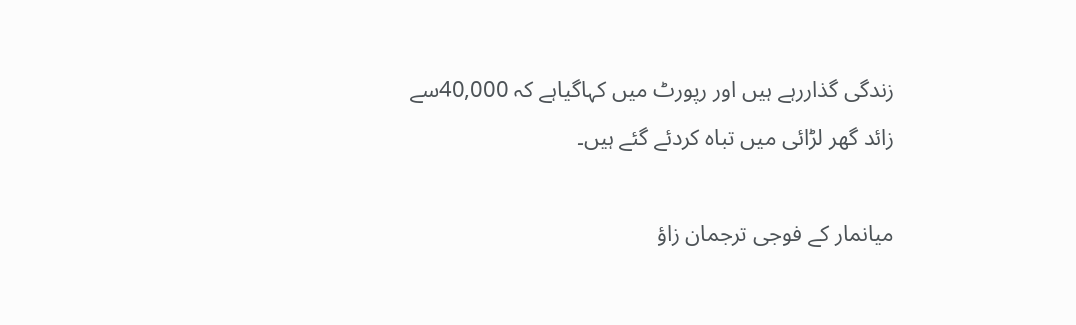زندگی گذاررہے ہیں اور رپورٹ میں کہاگیاہے کہ 40,000سے زائد گھر لڑائی میں تباہ کردئے گئے ہیں۔

میانمار کے فوجی ترجمان زاؤ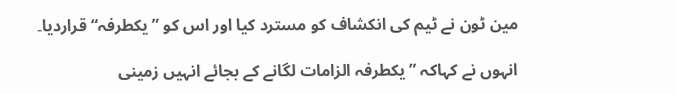مین ٹون نے ٹیم کی انکشاف کو مسترد کیا اور اس کو ”یکطرفہ“ قراردیا۔

انہوں نے کہاکہ ”یکطرفہ الزامات لگانے کے بجائے انہیں زمینی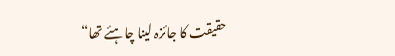حقیقت کا جائزہ لینا چاہئے تھا“